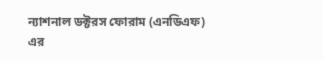ন্যাশনাল ডক্টরস ফোরাম (এনডিএফ) এর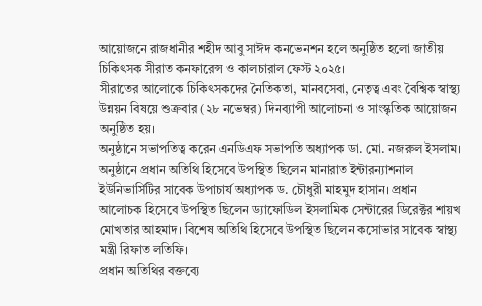আয়োজনে রাজধানীর শহীদ আবু সাঈদ কনভেনশন হলে অনুষ্ঠিত হলো জাতীয় চিকিৎসক সীরাত কনফারেন্স ও কালচারাল ফেস্ট ২০২৫।
সীরাতের আলোকে চিকিৎসকদের নৈতিকতা, মানবসেবা, নেতৃত্ব এবং বৈশ্বিক স্বাস্থ্য উন্নয়ন বিষয়ে শুক্রবার (২৮ নভেম্বর) দিনব্যাপী আলোচনা ও সাংস্কৃতিক আয়োজন অনুষ্ঠিত হয়।
অনুষ্ঠানে সভাপতিত্ব করেন এনডিএফ সভাপতি অধ্যাপক ডা. মো. নজরুল ইসলাম। অনুষ্ঠানে প্রধান অতিথি হিসেবে উপস্থিত ছিলেন মানারাত ইন্টারন্যাশনাল ইউনিভার্সিটির সাবেক উপাচার্য অধ্যাপক ড. চৌধুরী মাহমুদ হাসান। প্রধান আলোচক হিসেবে উপস্থিত ছিলেন ড্যাফোডিল ইসলামিক সেন্টারের ডিরেক্টর শায়খ মোখতার আহমাদ। বিশেষ অতিথি হিসেবে উপস্থিত ছিলেন কসোভার সাবেক স্বাস্থ্য মন্ত্রী রিফাত লতিফি।
প্রধান অতিথির বক্তব্যে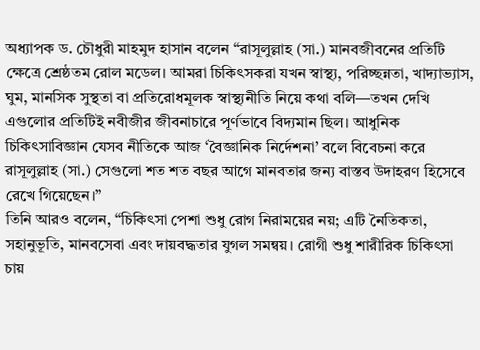অধ্যাপক ড. চৌধুরী মাহমুদ হাসান বলেন “রাসূলুল্লাহ (সা.) মানবজীবনের প্রতিটি ক্ষেত্রে শ্রেষ্ঠতম রোল মডেল। আমরা চিকিৎসকরা যখন স্বাস্থ্য, পরিচ্ছন্নতা, খাদ্যাভ্যাস, ঘুম, মানসিক সুস্থতা বা প্রতিরোধমূলক স্বাস্থ্যনীতি নিয়ে কথা বলি—তখন দেখি এগুলোর প্রতিটিই নবীজীর জীবনাচারে পূর্ণভাবে বিদ্যমান ছিল। আধুনিক চিকিৎসাবিজ্ঞান যেসব নীতিকে আজ ‘বৈজ্ঞানিক নির্দেশনা’ বলে বিবেচনা করে রাসূলুল্লাহ (সা.) সেগুলো শত শত বছর আগে মানবতার জন্য বাস্তব উদাহরণ হিসেবে রেখে গিয়েছেন।”
তিনি আরও বলেন, “চিকিৎসা পেশা শুধু রোগ নিরাময়ের নয়; এটি নৈতিকতা, সহানুভূতি, মানবসেবা এবং দায়বদ্ধতার যুগল সমন্বয়। রোগী শুধু শারীরিক চিকিৎসা চায়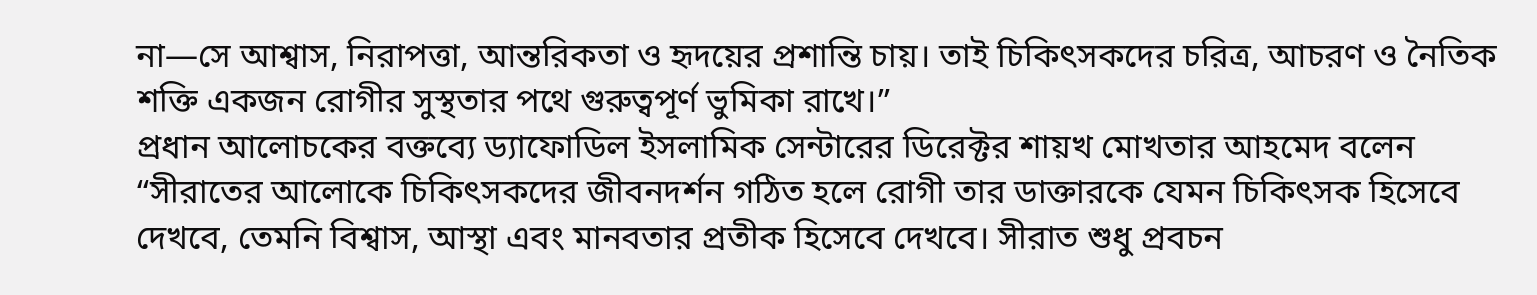না—সে আশ্বাস, নিরাপত্তা, আন্তরিকতা ও হৃদয়ের প্রশান্তি চায়। তাই চিকিৎসকদের চরিত্র, আচরণ ও নৈতিক শক্তি একজন রোগীর সুস্থতার পথে গুরুত্বপূর্ণ ভুমিকা রাখে।”
প্রধান আলোচকের বক্তব্যে ড্যাফোডিল ইসলামিক সেন্টারের ডিরেক্টর শায়খ মোখতার আহমেদ বলেন “সীরাতের আলোকে চিকিৎসকদের জীবনদর্শন গঠিত হলে রোগী তার ডাক্তারকে যেমন চিকিৎসক হিসেবে দেখবে, তেমনি বিশ্বাস, আস্থা এবং মানবতার প্রতীক হিসেবে দেখবে। সীরাত শুধু প্রবচন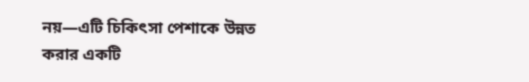নয়—এটি চিকিৎসা পেশাকে উন্নত করার একটি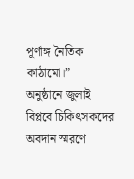পূর্ণাঙ্গ নৈতিক কাঠামো।”
অনুষ্ঠানে জুলাই বিপ্লবে চিকিৎসকদের অবদান স্মরণে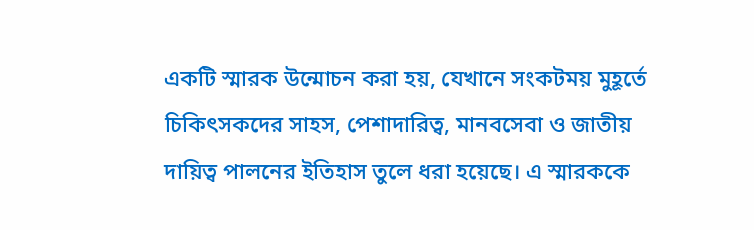একটি স্মারক উন্মোচন করা হয়, যেখানে সংকটময় মুহূর্তে চিকিৎসকদের সাহস, পেশাদারিত্ব, মানবসেবা ও জাতীয় দায়িত্ব পালনের ইতিহাস তুলে ধরা হয়েছে। এ স্মারককে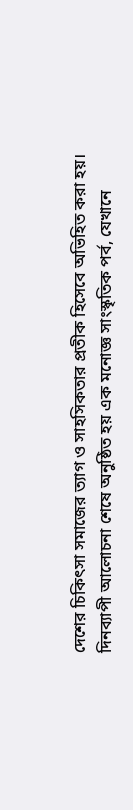দেশের চিকিৎসা সমাজের ত্যাগ ও সাহসিকতার প্রতীক হিসেবে অভিহিত করা হয়।
দিনব্যাপী আলোচনা শেষে অনুষ্ঠিত হয় এক মনোজ্ঞ সাংস্কৃতিক পর্ব, যেখানে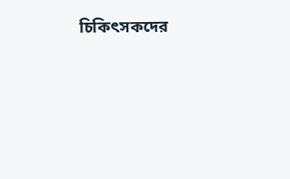চিকিৎসকদের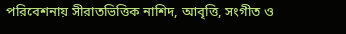পরিবেশনায় সীরাতভিত্তিক নাশিদ, আবৃত্তি, সংগীত ও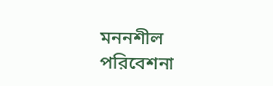মননশীল পরিবেশনা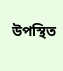উপস্থিত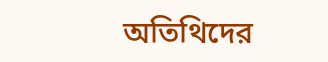অতিথিদের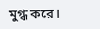মুগ্ধ করে।